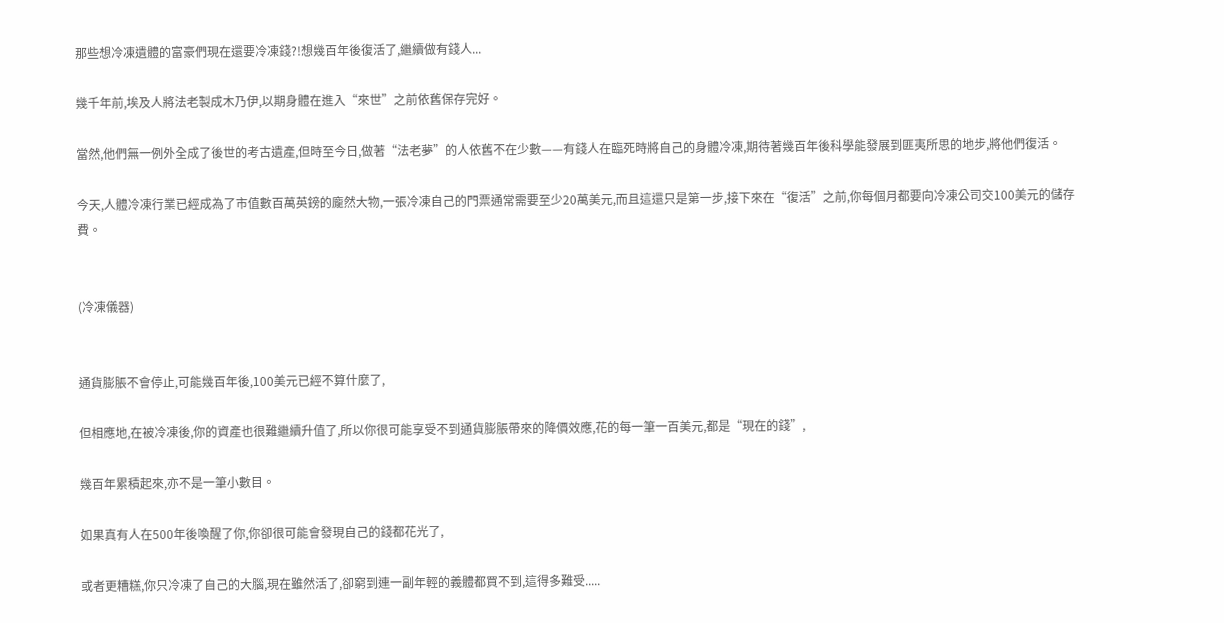那些想冷凍遺體的富豪們現在還要冷凍錢?!想幾百年後復活了,繼續做有錢人...

幾千年前,埃及人將法老製成木乃伊,以期身體在進入“來世”之前依舊保存完好。

當然,他們無一例外全成了後世的考古遺產,但時至今日,做著“法老夢”的人依舊不在少數——有錢人在臨死時將自己的身體冷凍,期待著幾百年後科學能發展到匪夷所思的地步,將他們復活。

今天,人體冷凍行業已經成為了市值數百萬英鎊的龐然大物,一張冷凍自己的門票通常需要至少20萬美元,而且這還只是第一步,接下來在“復活”之前,你每個月都要向冷凍公司交100美元的儲存費。


(冷凍儀器)


通貨膨脹不會停止,可能幾百年後,100美元已經不算什麼了,

但相應地,在被冷凍後,你的資產也很難繼續升值了,所以你很可能享受不到通貨膨脹帶來的降價效應,花的每一筆一百美元,都是“現在的錢”,

幾百年累積起來,亦不是一筆小數目。

如果真有人在500年後喚醒了你,你卻很可能會發現自己的錢都花光了,

或者更糟糕,你只冷凍了自己的大腦,現在雖然活了,卻窮到連一副年輕的義體都買不到,這得多難受.....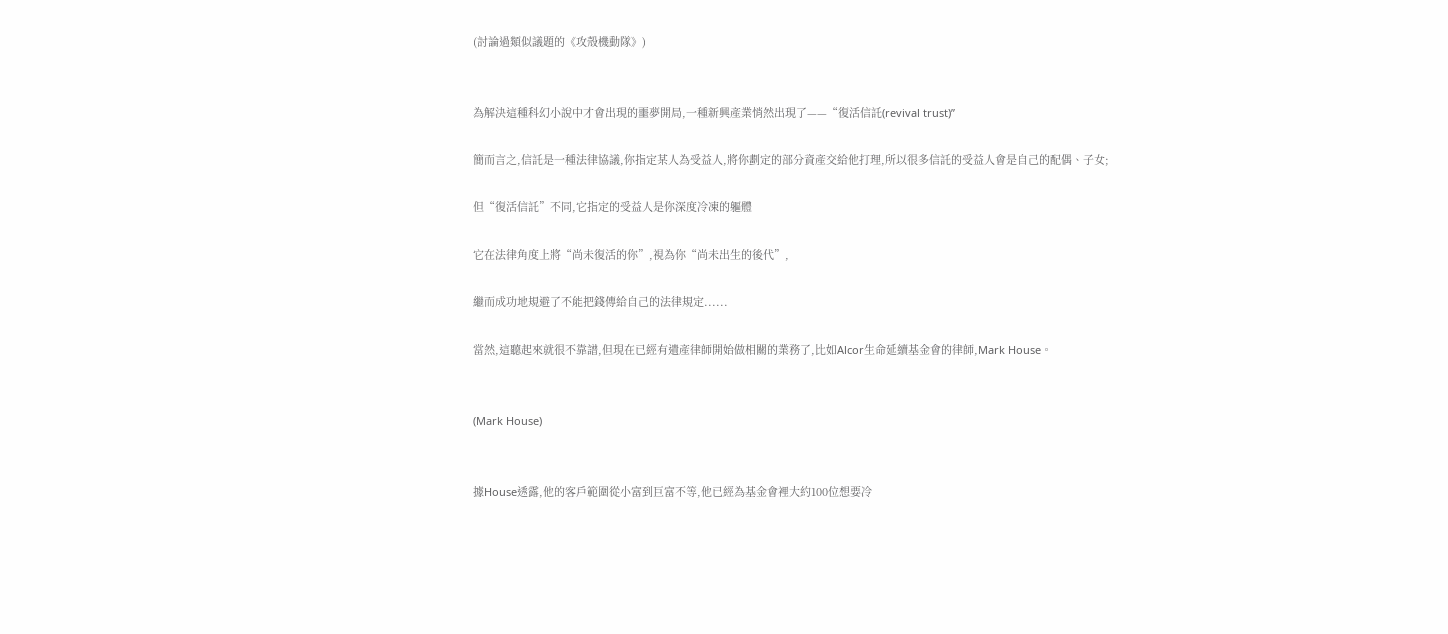(討論過類似議題的《攻殼機動隊》)


為解決這種科幻小說中才會出現的噩夢開局,一種新興產業悄然出現了——“復活信託(revival trust)”

簡而言之,信託是一種法律協議,你指定某人為受益人,將你劃定的部分資產交給他打理,所以很多信託的受益人會是自己的配偶、子女;

但“復活信託”不同,它指定的受益人是你深度冷凍的軀體

它在法律角度上將“尚未復活的你”,視為你“尚未出生的後代”,

繼而成功地規避了不能把錢傳給自己的法律規定......

當然,這聽起來就很不靠譜,但現在已經有遺產律師開始做相關的業務了,比如Alcor生命延續基金會的律師,Mark House。


(Mark House)


據House透露,他的客戶範圍從小富到巨富不等,他已經為基金會裡大約100位想要冷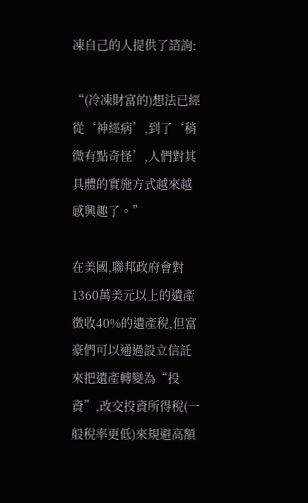凍自己的人提供了諮詢:

“(冷凍財富的)想法已經從‘神經病’,到了‘稍微有點奇怪’,人們對其具體的實施方式越來越感興趣了。”

在美國,聯邦政府會對1360萬美元以上的遺產徵收40%的遺產稅,但富豪們可以通過設立信託來把遺產轉變為“投資”,改交投資所得稅(一般稅率更低)來規避高額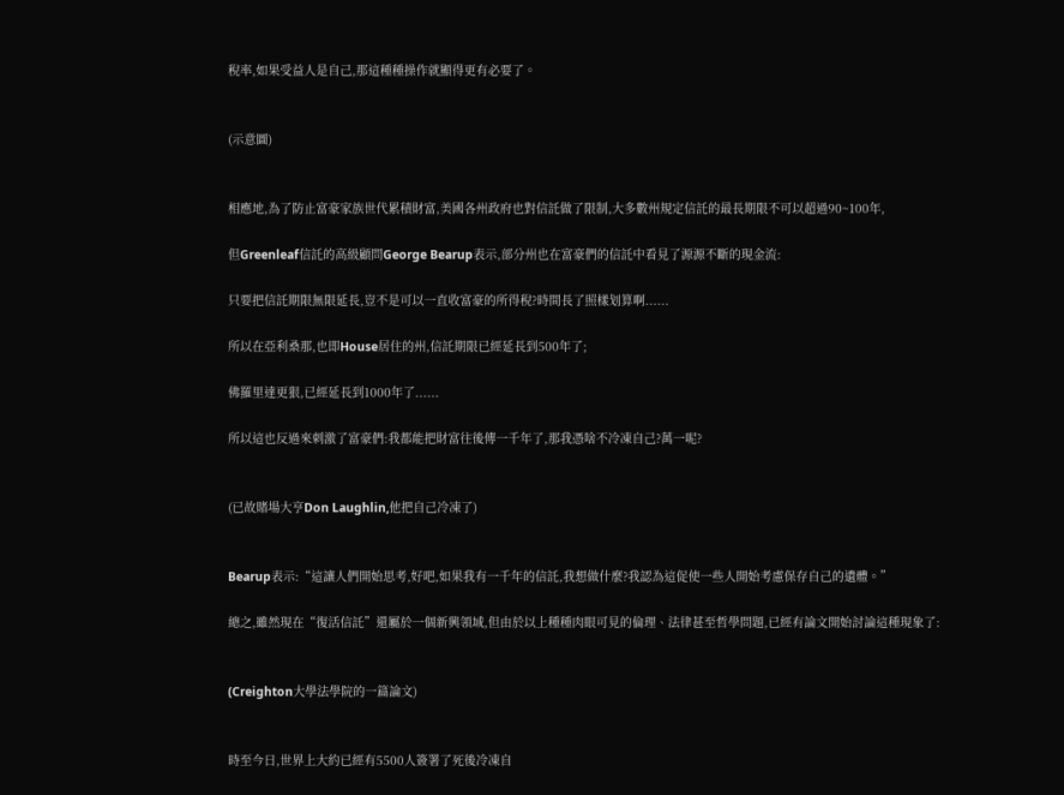稅率,如果受益人是自己,那這種種操作就顯得更有必要了。


(示意圖)


相應地,為了防止富豪家族世代累積財富,美國各州政府也對信託做了限制,大多數州規定信託的最長期限不可以超過90~100年,

但Greenleaf信託的高級顧問George Bearup表示,部分州也在富豪們的信託中看見了源源不斷的現金流:

只要把信託期限無限延長,豈不是可以一直收富豪的所得稅?時間長了照樣划算啊......

所以在亞利桑那,也即House居住的州,信託期限已經延長到500年了;

佛羅里達更狠,已經延長到1000年了......

所以這也反過來刺激了富豪們:我都能把財富往後傳一千年了,那我憑啥不冷凍自己?萬一呢?


(已故賭場大亨Don Laughlin,他把自己冷凍了)


Bearup表示:“這讓人們開始思考,好吧,如果我有一千年的信託,我想做什麼?我認為這促使一些人開始考慮保存自己的遺體。”

總之,雖然現在“復活信託”還屬於一個新興領域,但由於以上種種肉眼可見的倫理、法律甚至哲學問題,已經有論文開始討論這種現象了:


(Creighton大學法學院的一篇論文)


時至今日,世界上大約已經有5500人簽署了死後冷凍自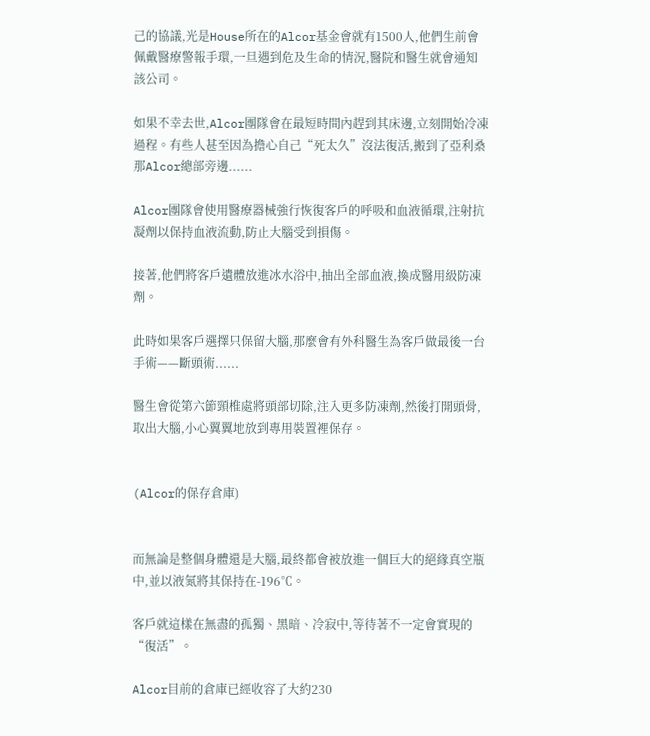己的協議,光是House所在的Alcor基金會就有1500人,他們生前會佩戴醫療警報手環,一旦遇到危及生命的情況,醫院和醫生就會通知該公司。

如果不幸去世,Alcor團隊會在最短時間內趕到其床邊,立刻開始冷凍過程。有些人甚至因為擔心自己“死太久”沒法復活,搬到了亞利桑那Alcor總部旁邊......

Alcor團隊會使用醫療器械強行恢復客戶的呼吸和血液循環,注射抗凝劑以保持血液流動,防止大腦受到損傷。

接著,他們將客戶遺體放進冰水浴中,抽出全部血液,換成醫用級防凍劑。

此時如果客戶選擇只保留大腦,那麼會有外科醫生為客戶做最後一台手術——斷頭術......

醫生會從第六節頸椎處將頭部切除,注入更多防凍劑,然後打開頭骨,取出大腦,小心翼翼地放到專用裝置裡保存。


(Alcor的保存倉庫)


而無論是整個身體還是大腦,最終都會被放進一個巨大的絕緣真空瓶中,並以液氮將其保持在-196℃。

客戶就這樣在無盡的孤獨、黑暗、冷寂中,等待著不一定會實現的“復活”。

Alcor目前的倉庫已經收容了大約230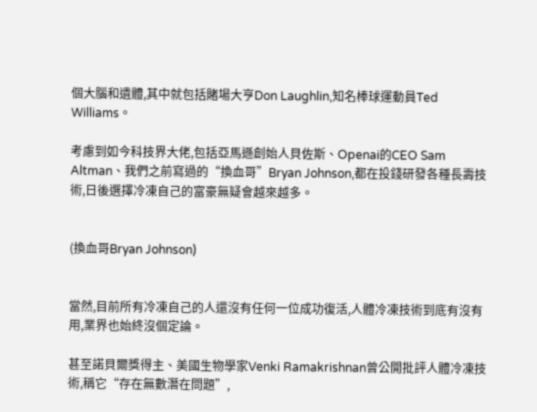個大腦和遺體,其中就包括賭場大亨Don Laughlin,知名棒球運動員Ted Williams。

考慮到如今科技界大佬,包括亞馬遜創始人貝佐斯、Openai的CEO Sam Altman、我們之前寫過的“換血哥”Bryan Johnson,都在投錢研發各種長壽技術,日後選擇冷凍自己的富豪無疑會越來越多。


(換血哥Bryan Johnson)


當然,目前所有冷凍自己的人還沒有任何一位成功復活,人體冷凍技術到底有沒有用,業界也始終沒個定論。

甚至諾貝爾獎得主、美國生物學家Venki Ramakrishnan曾公開批評人體冷凍技術,稱它“存在無數潛在問題”,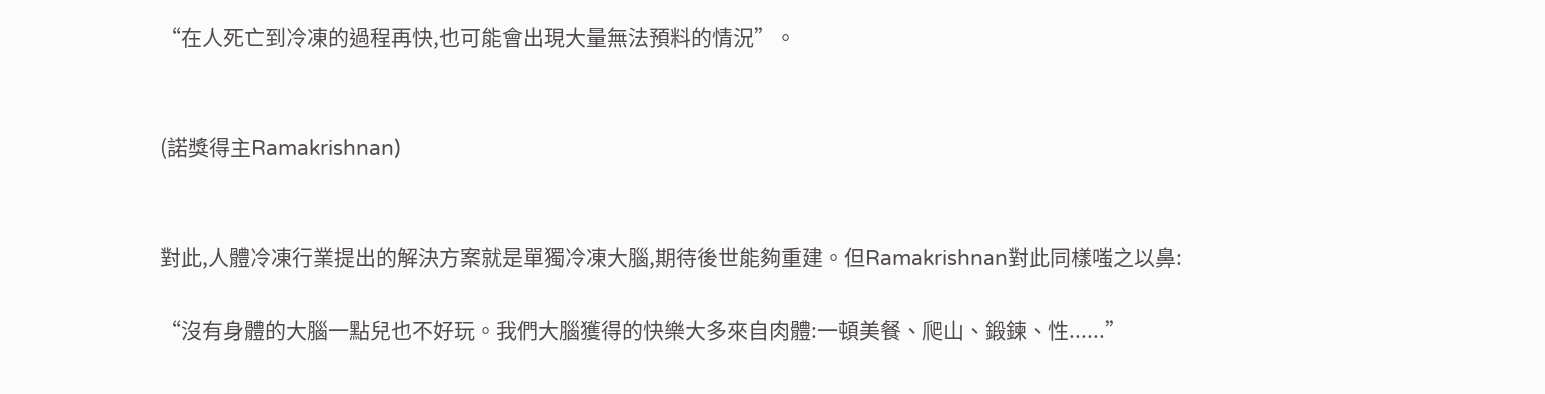“在人死亡到冷凍的過程再快,也可能會出現大量無法預料的情況”。


(諾獎得主Ramakrishnan)


對此,人體冷凍行業提出的解決方案就是單獨冷凍大腦,期待後世能夠重建。但Ramakrishnan對此同樣嗤之以鼻:

“沒有身體的大腦一點兒也不好玩。我們大腦獲得的快樂大多來自肉體:一頓美餐、爬山、鍛鍊、性......”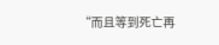“而且等到死亡再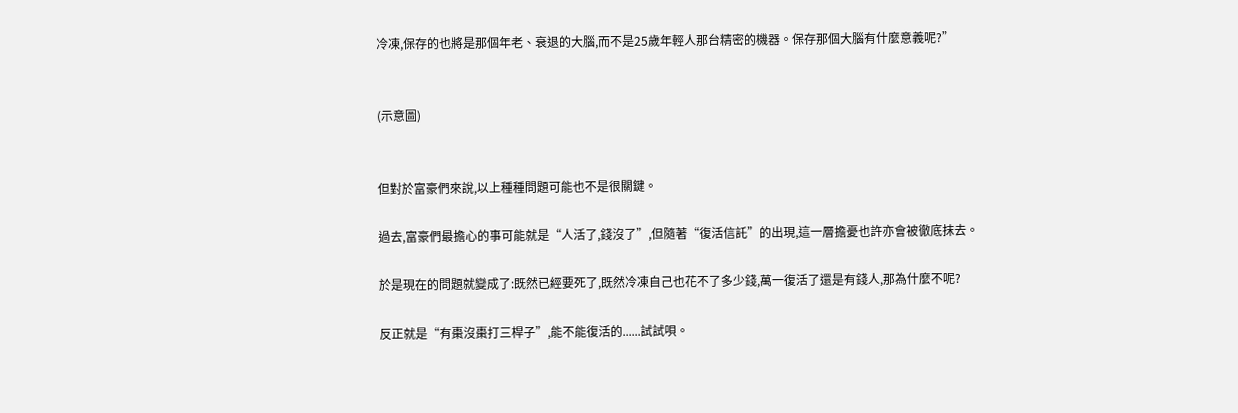冷凍,保存的也將是那個年老、衰退的大腦,而不是25歲年輕人那台精密的機器。保存那個大腦有什麼意義呢?”


(示意圖)


但對於富豪們來說,以上種種問題可能也不是很關鍵。

過去,富豪們最擔心的事可能就是“人活了,錢沒了”,但隨著“復活信託”的出現,這一層擔憂也許亦會被徹底抹去。

於是現在的問題就變成了:既然已經要死了,既然冷凍自己也花不了多少錢,萬一復活了還是有錢人,那為什麼不呢?

反正就是“有棗沒棗打三桿子”,能不能復活的......試試唄。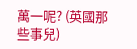萬一呢? (英國那些事兒)